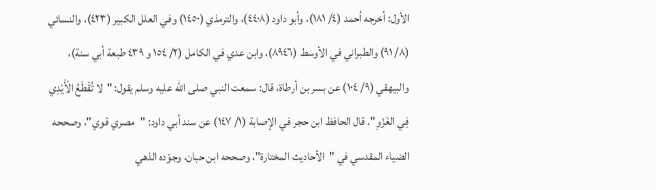الأول: أخرجه أحمد (٤/ ١٨١)، وأبو داود (٤٤٠٨)، والترمذي (١٤٥٠) وفي العلل الكبير (٤٢٣)، والنسائي (٨/ ٩١) والطبراني في الأوسط (٨٩٤٦)، وابن عدي في الكامل (٢/ ١٥٤ و ٤٣٩ طبعة أبي سنة)، والبيهقي (٩/ ١٠٤) عن بسر بن أرطاة، قال: سمعت النبي صلى الله عليه وسلم يقول: "لا تُقْطَعُ الْأَيْدِي فِي الغَزْوِ". قال الحافظ ابن حجر في الإصابة (١/ ١٤٧) عن سند أبي داود: "مصري قوي"، وصححه الضياء المقدسي في "الأحاديث المختارة"، وصححه ابن حبان، وجوّده الذهي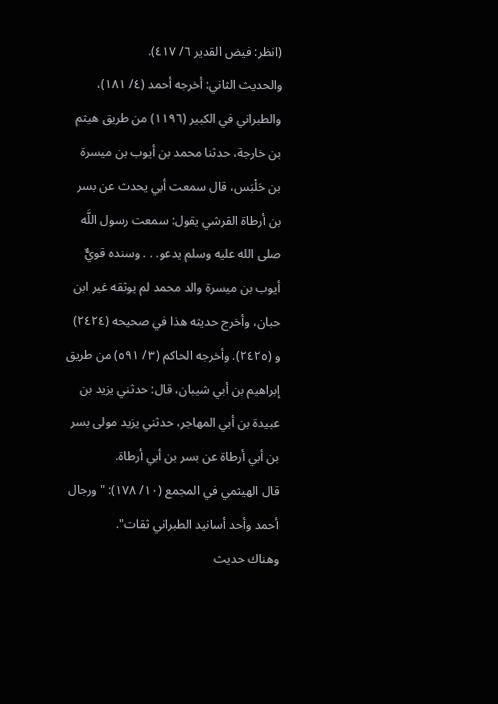(انظر: فيض القدير ٦/ ٤١٧).
والحديث الثاني: أخرجه أحمد (٤/ ١٨١)، والطبراني في الكبير (١١٩٦) من طريق هيثم بن خارجة، حدثنا محمد بن أيوب بن ميسرة بن حَلْبَس، قال سمعت أبي يحدث عن بسر بن أرطاة القرشي يقول: سمعت رسول اللَّه صلى الله عليه وسلم يدعو. . . وسنده قويٌّ أيوب بن ميسرة والد محمد لم يوثقه غير ابن حبان، وأخرج حديثه هذا في صحيحه (٢٤٢٤) و (٢٤٢٥). وأخرجه الحاكم (٣/ ٥٩١) من طريق إبراهيم بن أبي شيبان، قال: حدثني يزيد بن عبيدة بن أبي المهاجر، حدثني يزيد مولى بسر بن أبي أرطاة عن بسر بن أبي أرطاة.
قال الهيثمي في المجمع (١٠/ ١٧٨): "ورجال أحمد وأحد أسانيد الطبراني ثقات".
وهناك حديث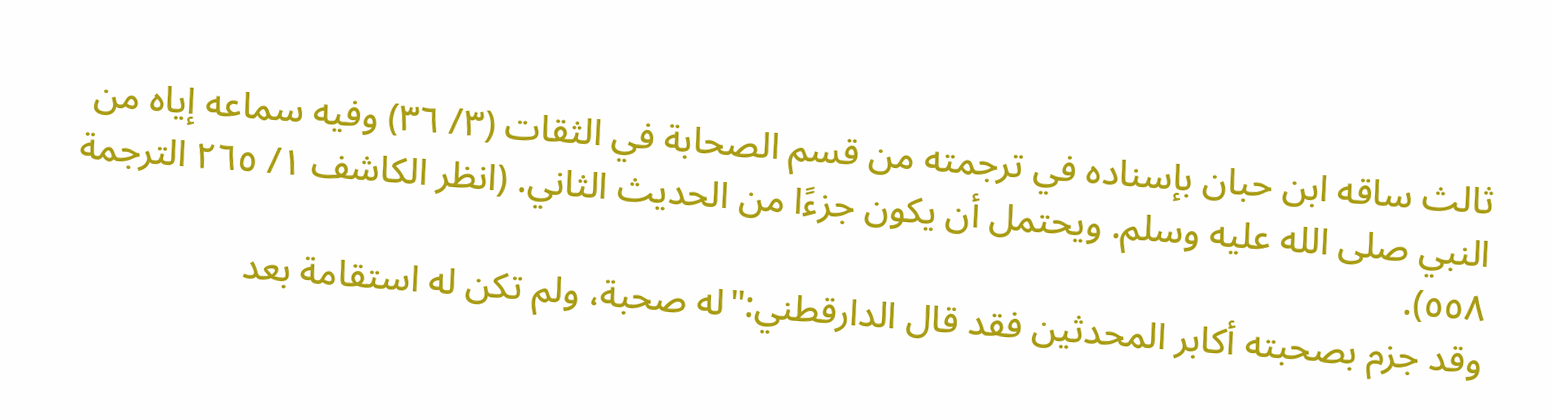ثالث ساقه ابن حبان بإسناده في ترجمته من قسم الصحابة في الثقات (٣/ ٣٦) وفيه سماعه إياه من النبي صلى الله عليه وسلم. ويحتمل أن يكون جزءًا من الحديث الثاني. (انظر الكاشف ١/ ٢٦٥ الترجمة ٥٥٨).
وقد جزم بصحبته أكابر المحدثين فقد قال الدارقطني:"له صحبة، ولم تكن له استقامة بعد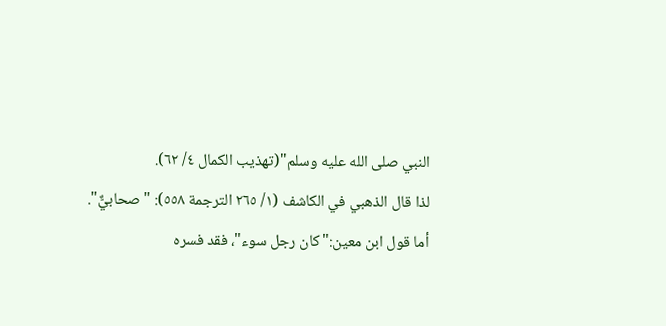النبي صلى الله عليه وسلم"(تهذيب الكمال ٤/ ٦٢).
لذا قال الذهبي في الكاشف (١/ ٢٦٥ الترجمة ٥٥٨): "صحابيٌّ".
أما قول ابن معين:"كان رجل سوء"، فقد فسره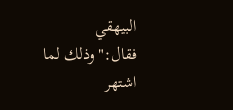البيهقي فقال:"وذلك لما اشتهر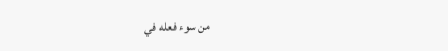من سوء فعله في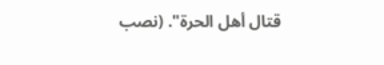قتال أهل الحرة". (نصب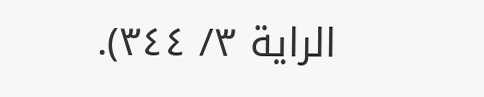الراية ٣/ ٣٤٤).